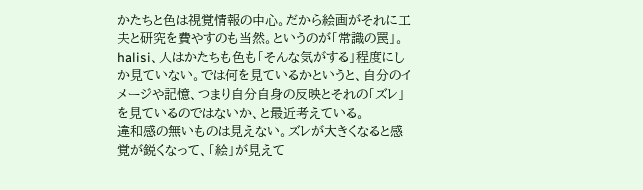かたちと色は視覚情報の中心。だから絵画がそれに工夫と研究を費やすのも当然。というのが「常識の罠」。
halisi、人はかたちも色も「そんな気がする」程度にしか見ていない。では何を見ているかというと、自分のイメージや記憶、つまり自分自身の反映とそれの「ズレ」を見ているのではないか、と最近考えている。
違和感の無いものは見えない。ズレが大きくなると感覚が鋭くなって、「絵」が見えて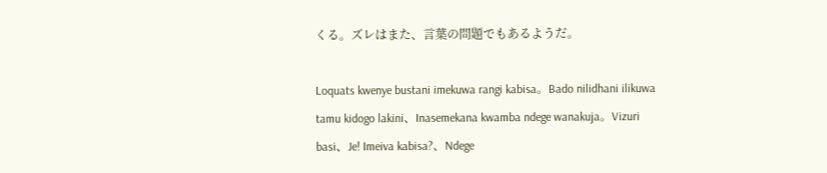くる。ズレはまた、言葉の問題でもあるようだ。

Loquats kwenye bustani imekuwa rangi kabisa。Bado nilidhani ilikuwa tamu kidogo lakini、Inasemekana kwamba ndege wanakuja。Vizuri basi、Je! Imeiva kabisa?、Ndege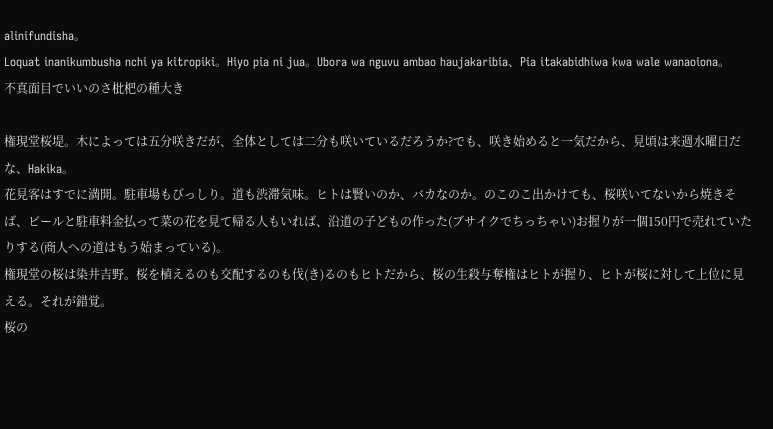alinifundisha。
Loquat inanikumbusha nchi ya kitropiki。Hiyo pia ni jua。Ubora wa nguvu ambao haujakaribia、Pia itakabidhiwa kwa wale wanaoiona。
不真面目でいいのさ枇杷の種大き

権現堂桜堤。木によっては五分咲きだが、全体としては二分も咲いているだろうか?でも、咲き始めると一気だから、見頃は来週水曜日だな、Hakika。
花見客はすでに満開。駐車場もびっしり。道も渋滞気味。ヒトは賢いのか、バカなのか。のこのこ出かけても、桜咲いてないから焼きそば、ビールと駐車料金払って菜の花を見て帰る人もいれば、沿道の子どもの作った(ブサイクでちっちゃい)お握りが一個150円で売れていたりする(商人への道はもう始まっている)。
権現堂の桜は染井吉野。桜を植えるのも交配するのも伐(き)るのもヒトだから、桜の生殺与奪権はヒトが握り、ヒトが桜に対して上位に見える。それが錯覚。
桜の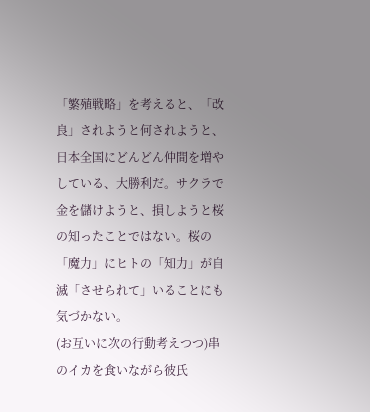「繁殖戦略」を考えると、「改良」されようと何されようと、日本全国にどんどん仲間を増やしている、大勝利だ。サクラで金を儲けようと、損しようと桜の知ったことではない。桜の「魔力」にヒトの「知力」が自滅「させられて」いることにも気づかない。
(お互いに次の行動考えつつ)串のイカを食いながら彼氏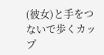(彼女)と手をつないで歩くカップ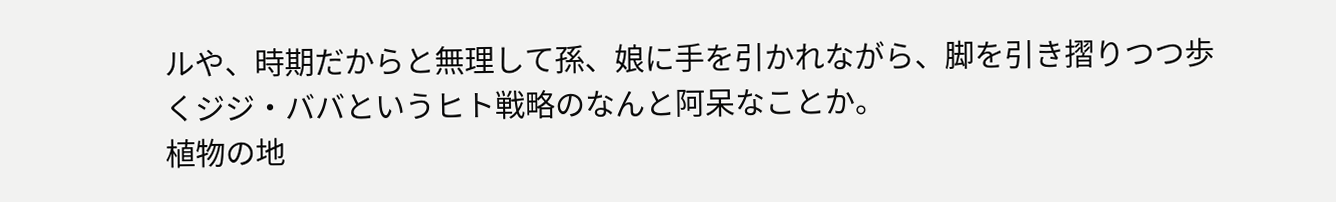ルや、時期だからと無理して孫、娘に手を引かれながら、脚を引き摺りつつ歩くジジ・ババというヒト戦略のなんと阿呆なことか。
植物の地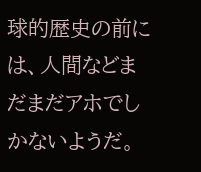球的歴史の前には、人間などまだまだアホでしかないようだ。